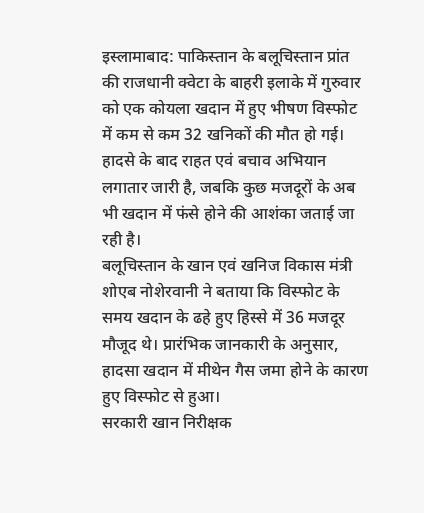इस्लामाबाद: पाकिस्तान के बलूचिस्तान प्रांत की राजधानी क्वेटा के बाहरी इलाके में गुरुवार को एक कोयला खदान में हुए भीषण विस्फोट में कम से कम 32 खनिकों की मौत हो गई। हादसे के बाद राहत एवं बचाव अभियान लगातार जारी है, जबकि कुछ मजदूरों के अब भी खदान में फंसे होने की आशंका जताई जा रही है।
बलूचिस्तान के खान एवं खनिज विकास मंत्री शोएब नोशेरवानी ने बताया कि विस्फोट के समय खदान के ढहे हुए हिस्से में 36 मजदूर मौजूद थे। प्रारंभिक जानकारी के अनुसार, हादसा खदान में मीथेन गैस जमा होने के कारण हुए विस्फोट से हुआ।
सरकारी खान निरीक्षक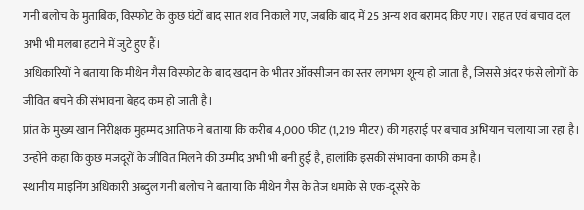गनी बलोच के मुताबिक, विस्फोट के कुछ घंटों बाद सात शव निकाले गए, जबकि बाद में 25 अन्य शव बरामद किए गए। राहत एवं बचाव दल अभी भी मलबा हटाने में जुटे हुए हैं।
अधिकारियों ने बताया कि मीथेन गैस विस्फोट के बाद खदान के भीतर ऑक्सीजन का स्तर लगभग शून्य हो जाता है, जिससे अंदर फंसे लोगों के जीवित बचने की संभावना बेहद कम हो जाती है।
प्रांत के मुख्य खान निरीक्षक मुहम्मद आतिफ ने बताया कि करीब 4,000 फीट (1,219 मीटर) की गहराई पर बचाव अभियान चलाया जा रहा है। उन्होंने कहा कि कुछ मजदूरों के जीवित मिलने की उम्मीद अभी भी बनी हुई है, हालांकि इसकी संभावना काफी कम है।
स्थानीय माइनिंग अधिकारी अब्दुल गनी बलोच ने बताया कि मीथेन गैस के तेज धमाके से एक-दूसरे के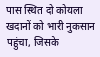पास स्थित दो कोयला खदानों को भारी नुकसान पहुंचा, जिसके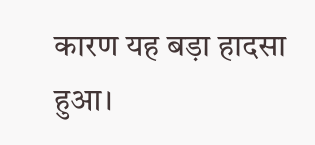कारण यह बड़ा हादसा हुआ।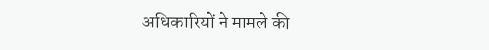अधिकारियों ने मामले की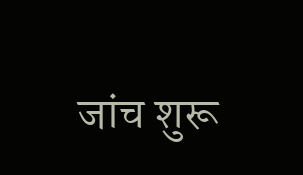जांच शुरू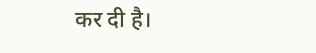कर दी है।